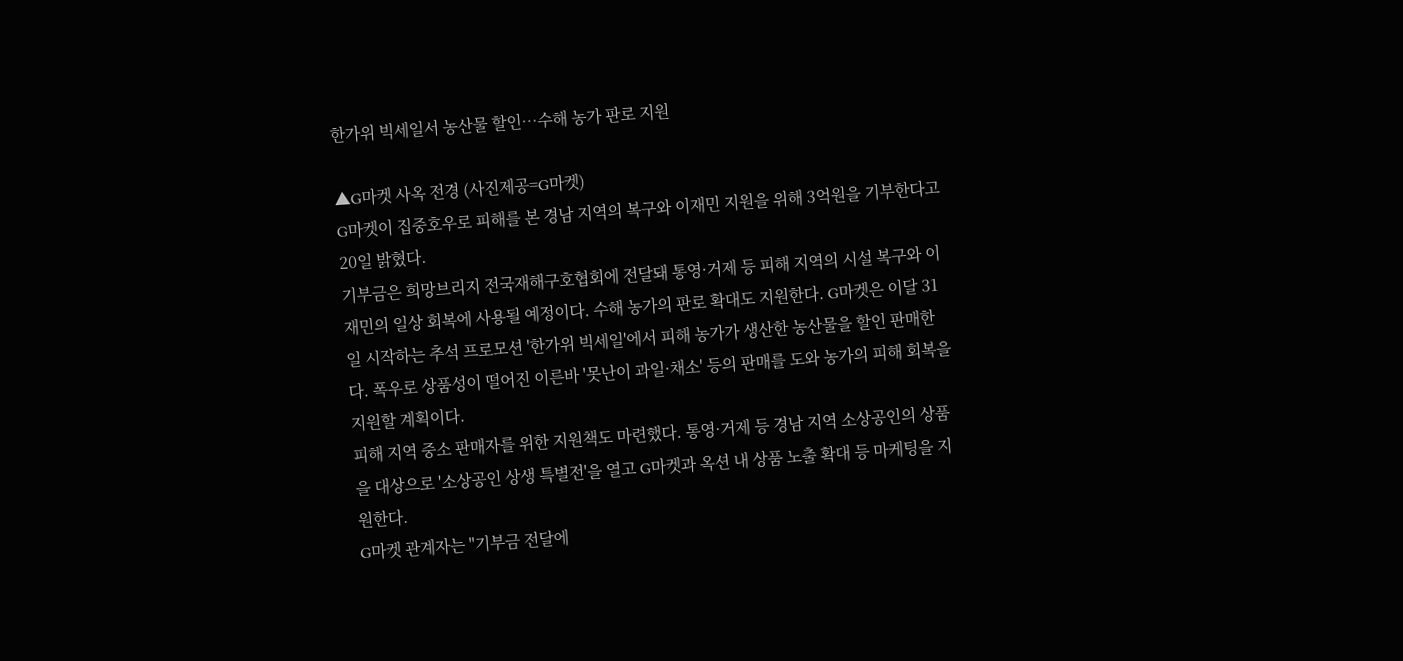한가위 빅세일서 농산물 할인…수해 농가 판로 지원

▲G마켓 사옥 전경 (사진제공=G마켓)
G마켓이 집중호우로 피해를 본 경남 지역의 복구와 이재민 지원을 위해 3억원을 기부한다고 20일 밝혔다.
기부금은 희망브리지 전국재해구호협회에 전달돼 통영·거제 등 피해 지역의 시설 복구와 이재민의 일상 회복에 사용될 예정이다. 수해 농가의 판로 확대도 지원한다. G마켓은 이달 31일 시작하는 추석 프로모션 '한가위 빅세일'에서 피해 농가가 생산한 농산물을 할인 판매한다. 폭우로 상품성이 떨어진 이른바 '못난이 과일·채소' 등의 판매를 도와 농가의 피해 회복을 지원할 계획이다.
피해 지역 중소 판매자를 위한 지원책도 마련했다. 통영·거제 등 경남 지역 소상공인의 상품을 대상으로 '소상공인 상생 특별전'을 열고 G마켓과 옥션 내 상품 노출 확대 등 마케팅을 지원한다.
G마켓 관계자는 "기부금 전달에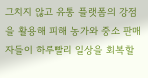그치지 않고 유통 플랫폼의 강점을 활용해 피해 농가와 중소 판매자들이 하루빨리 일상을 회복할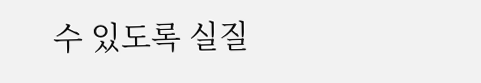수 있도록 실질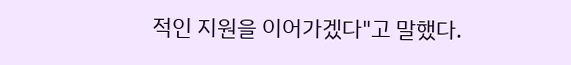적인 지원을 이어가겠다"고 말했다.